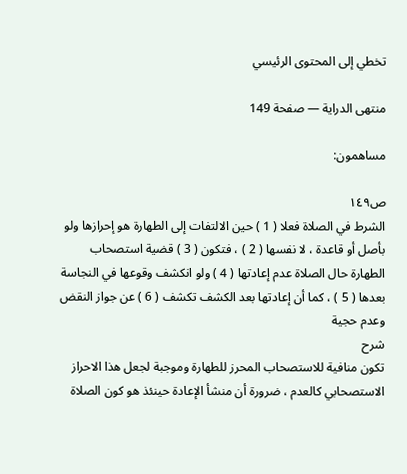تخطي إلى المحتوى الرئيسي

منتهى الدراية — صفحة 149

مساهمون:

ص١٤٩
الشرط في الصلاة فعلا ( 1 ) حين الالتفات إلى الطهارة هو إحرازها ولو بأصل أو قاعدة ، لا نفسها ( 2 ) ، فتكون ( 3 ) قضية استصحاب الطهارة حال الصلاة عدم إعادتها ( 4 ) ولو انكشف وقوعها في النجاسة بعدها ( 5 ) ، كما أن إعادتها بعد الكشف تكشف ( 6 ) عن جواز النقض وعدم حجية
شرح
تكون منافية للاستصحاب المحرز للطهارة وموجبة لجعل هذا الاحراز الاستصحابي كالعدم ، ضرورة أن منشأ الإعادة حينئذ هو كون الصلاة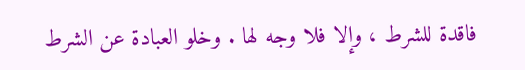فاقدة للشرط ، وإلا فلا وجه لها . وخلو العبادة عن الشرط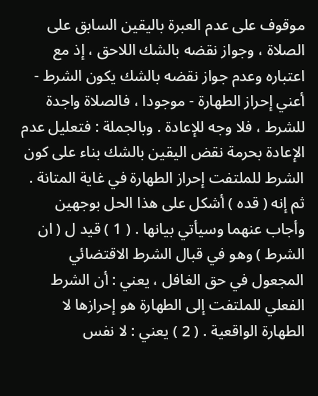موقوف على عدم العبرة باليقين السابق على الصلاة ، وجواز نقضه بالشك اللاحق ، إذ مع اعتباره وعدم جواز نقضه بالشك يكون الشرط - أعني إحراز الطهارة - موجودا ، فالصلاة واجدة للشرط ، فلا وجه للإعادة . وبالجملة : فتعليل عدم الإعادة بحرمة نقض اليقين بالشك بناء على كون الشرط للملتفت إحراز الطهارة في غاية المتانة . ثم إنه ( قده ) أشكل على هذا الحل بوجهين وأجاب عنهما وسيأتي بيانها . ( 1 ) قيد ل ( ان الشرط ) وهو في قبال الشرط الاقتضائي المجعول في حق الغافل ، يعني : أن الشرط الفعلي للملتفت إلى الطهارة هو إحرازها لا الطهارة الواقعية . ( 2 ) يعني : لا نفس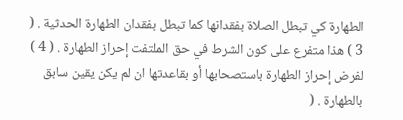الطهارة كي تبطل الصلاة بفقدانها كما تبطل بفقدان الطهارة الحدثية . ( 3 ) هذا متفرع على كون الشرط في حق الملتفت إحراز الطهارة . ( 4 ) لفرض إحراز الطهارة باستصحابها أو بقاعدتها ان لم يكن يقين سابق بالطهارة . (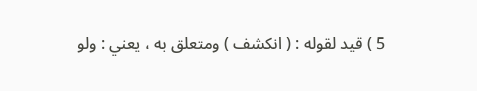5 ) قيد لقوله : ( انكشف ) ومتعلق به ، يعني : ولو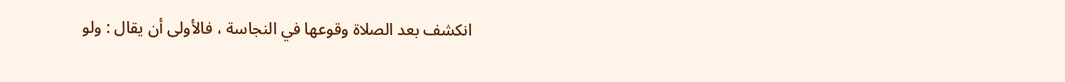انكشف بعد الصلاة وقوعها في النجاسة ، فالأولى أن يقال : ولو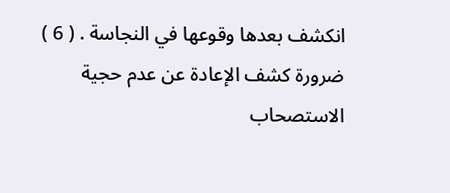انكشف بعدها وقوعها في النجاسة . ( 6 ) ضرورة كشف الإعادة عن عدم حجية الاستصحاب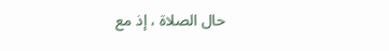حال الصلاة ، إذ مع